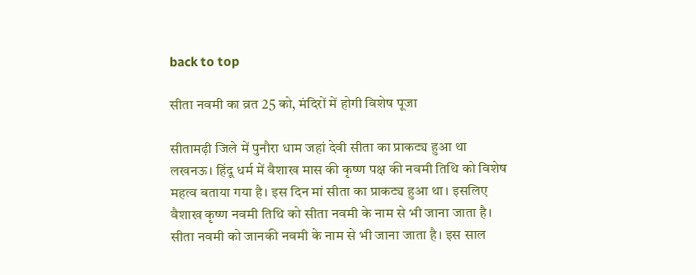back to top

सीता नवमी का व्रत 25 को, मंदिरों में होगी विशेष पूजा

सीतामढ़ी जिले में पुनौरा धाम जहां देवी सीता का प्राकट्य हुआ था
लखनऊ। हिंदू धर्म में वैशाख मास की कृष्ण पक्ष की नवमी तिथि को विशेष महत्व बताया गया है। इस दिन मां सीता का प्राकट्य हुआ था। इसलिए वैशाख कृष्ण नवमी तिथि को सीता नवमी के नाम से भी जाना जाता है। सीता नवमी को जानकी नवमी के नाम से भी जाना जाता है। इस साल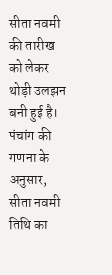सीता नवमी की तारीख को लेकर थोड़ी उलझन बनी हुई है। पंचांग की गणना के अनुसार, सीता नवमी तिथि का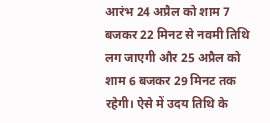आरंभ 24 अप्रैल को शाम 7 बजकर 22 मिनट से नवमी तिथि लग जाएगी और 25 अप्रैल को शाम 6 बजकर 29 मिनट तक रहेगी। ऐसे में उदय तिथि के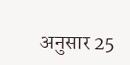अनुसार 25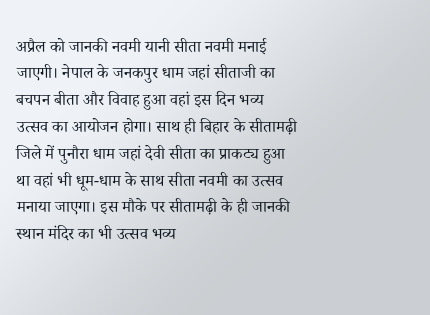अप्रैल को जानकी नवमी यानी सीता नवमी मनाई जाएगी। नेपाल के जनकपुर धाम जहां सीताजी का बचपन बीता और विवाह हुआ वहां इस दिन भव्य उत्सव का आयोजन होगा। साथ ही बिहार के सीतामढ़ी जिले में पुनौरा धाम जहां देवी सीता का प्राकट्य हुआ था वहां भी धूम-धाम के साथ सीता नवमी का उत्सव मनाया जाएगा। इस मौके पर सीतामढ़ी के ही जानकी स्थान मंदिर का भी उत्सव भव्य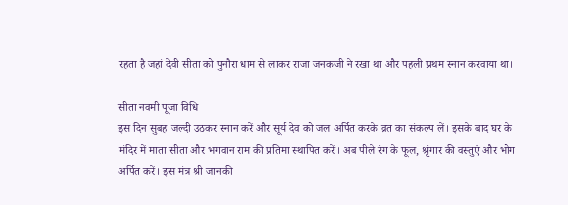रहता है जहां देवी सीता को पुनौरा धाम से लाकर राजा जनकजी ने रखा था और पहली प्रथम स्नान करवाया था।

सीता नवमी पूजा विधि
इस दिन सुबह जल्दी उठकर स्नान करें और सूर्य देव को जल अर्पित करके व्रत का संकल्प लें। इसके बाद घर के मंदिर में माता सीता और भगवान राम की प्रतिमा स्थापित करें। अब पीले रंग के फूल, श्रृंगार की वस्तुएं और भोग अर्पित करें। इस मंत्र श्री जानकी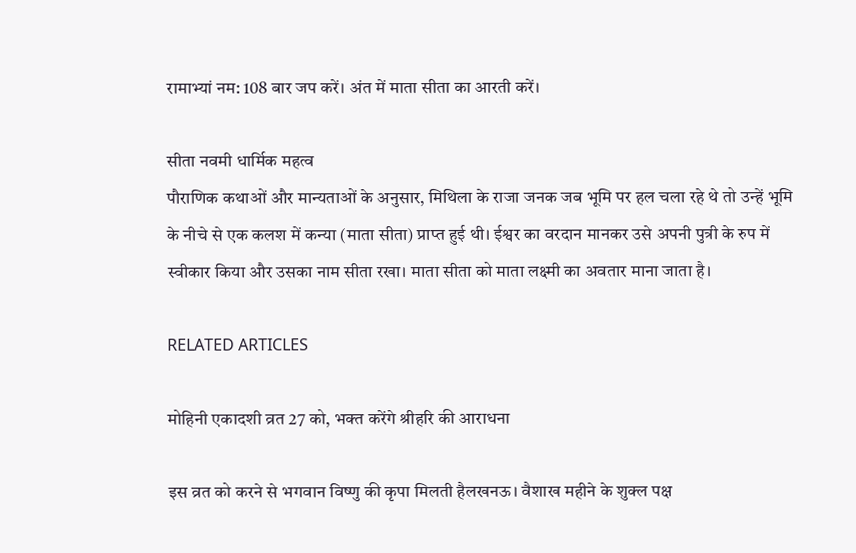रामाभ्यां नम: 108 बार जप करें। अंत में माता सीता का आरती करें।

सीता नवमी धार्मिक महत्व
पौराणिक कथाओं और मान्यताओं के अनुसार, मिथिला के राजा जनक जब भूमि पर हल चला रहे थे तो उन्हें भूमि के नीचे से एक कलश में कन्या (माता सीता) प्राप्त हुई थी। ईश्वर का वरदान मानकर उसे अपनी पुत्री के रुप में स्वीकार किया और उसका नाम सीता रखा। माता सीता को माता लक्ष्मी का अवतार माना जाता है।

RELATED ARTICLES

मोहिनी एकादशी व्रत 27 को, भक्त करेंगे श्रीहरि की आराधना

इस व्रत को करने से भगवान विष्णु की कृपा मिलती हैलखनऊ। वैशाख महीने के शुक्ल पक्ष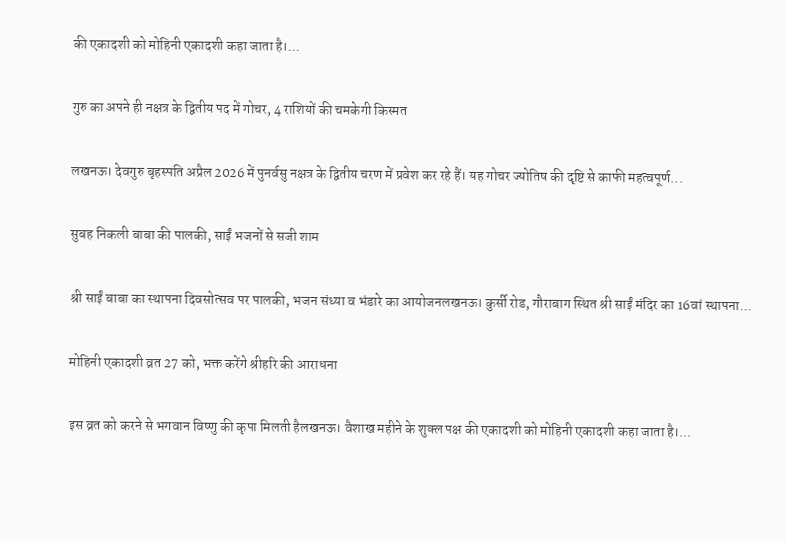की एकादशी को मोहिनी एकादशी कहा जाता है।...

गुरु का अपने ही नक्षत्र के द्वितीय पद में गोचर, 4 राशियों की चमकेगी किस्मत

लखनऊ। देवगुरु बृहस्पति अप्रैल 2026 में पुनर्वसु नक्षत्र के द्वितीय चरण में प्रवेश कर रहे हैं। यह गोचर ज्योतिष की दृष्टि से काफी महत्वपूर्ण...

सुबह निकली बाबा की पालकी, साईं भजनों से सजी शाम

श्री साईं बाबा का स्थापना दिवसोत्सव पर पालकी, भजन संध्या व भंडारे का आयोजनलखनऊ। कुर्सी रोड, गौराबाग स्थित श्री साईं मंदिर का 16वां स्थापना...

मोहिनी एकादशी व्रत 27 को, भक्त करेंगे श्रीहरि की आराधना

इस व्रत को करने से भगवान विष्णु की कृपा मिलती हैलखनऊ। वैशाख महीने के शुक्ल पक्ष की एकादशी को मोहिनी एकादशी कहा जाता है।...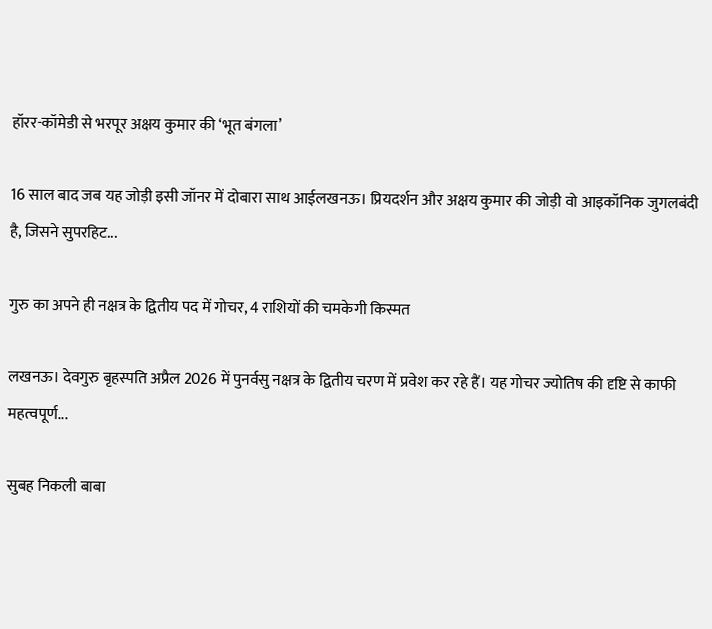हॉरर-कॉमेडी से भरपूर अक्षय कुमार की ‘भूत बंगला’

16 साल बाद जब यह जोड़ी इसी जॉनर में दोबारा साथ आईलखनऊ। प्रियदर्शन और अक्षय कुमार की जोड़ी वो आइकॉनिक जुगलबंदी है, जिसने सुपरहिट...

गुरु का अपने ही नक्षत्र के द्वितीय पद में गोचर, 4 राशियों की चमकेगी किस्मत

लखनऊ। देवगुरु बृहस्पति अप्रैल 2026 में पुनर्वसु नक्षत्र के द्वितीय चरण में प्रवेश कर रहे हैं। यह गोचर ज्योतिष की दृष्टि से काफी महत्वपूर्ण...

सुबह निकली बाबा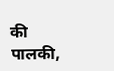की पालकी,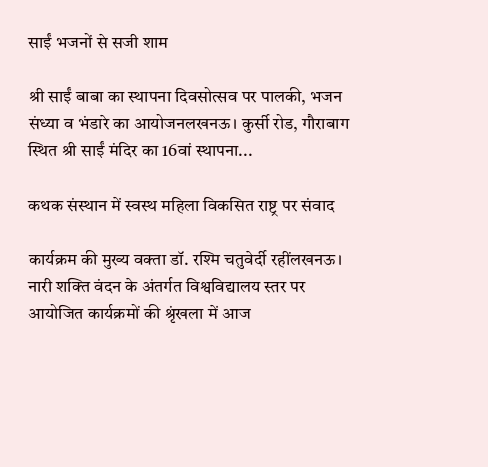साईं भजनों से सजी शाम

श्री साईं बाबा का स्थापना दिवसोत्सव पर पालकी, भजन संध्या व भंडारे का आयोजनलखनऊ। कुर्सी रोड, गौराबाग स्थित श्री साईं मंदिर का 16वां स्थापना...

कथक संस्थान में स्वस्थ महिला विकसित राष्ट्र पर संवाद

कार्यक्रम की मुख्य वक्ता डॉ. रश्मि चतुवेर्दी रहींलखनऊ। नारी शक्ति वंदन के अंतर्गत विश्वविद्यालय स्तर पर आयोजित कार्यक्रमों की श्रृंखला में आज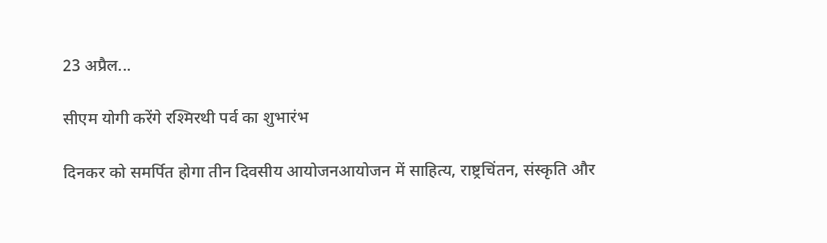23 अप्रैल...

सीएम योगी करेंगे रश्मिरथी पर्व का शुभारंभ

दिनकर को समर्पित होगा तीन दिवसीय आयोजनआयोजन में साहित्य, राष्ट्रचिंतन, संस्कृति और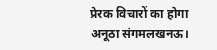प्रेरक विचारों का होगा अनूठा संगमलखनऊ।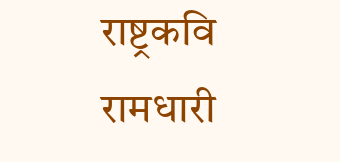राष्ट्रकवि रामधारी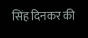सिंह दिनकर की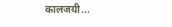कालजयी...